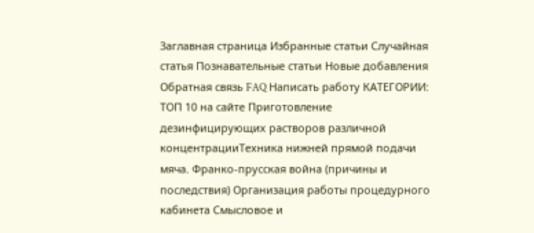Заглавная страница Избранные статьи Случайная статья Познавательные статьи Новые добавления Обратная связь FAQ Написать работу КАТЕГОРИИ: ТОП 10 на сайте Приготовление дезинфицирующих растворов различной концентрацииТехника нижней прямой подачи мяча. Франко-прусская война (причины и последствия) Организация работы процедурного кабинета Смысловое и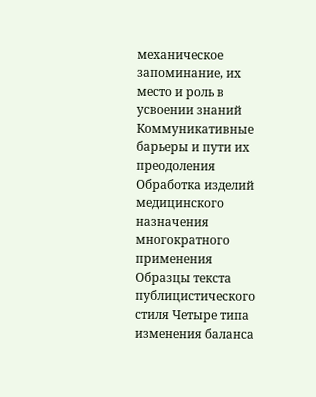механическое запоминание, их место и роль в усвоении знаний Коммуникативные барьеры и пути их преодоления Обработка изделий медицинского назначения многократного применения Образцы текста публицистического стиля Четыре типа изменения баланса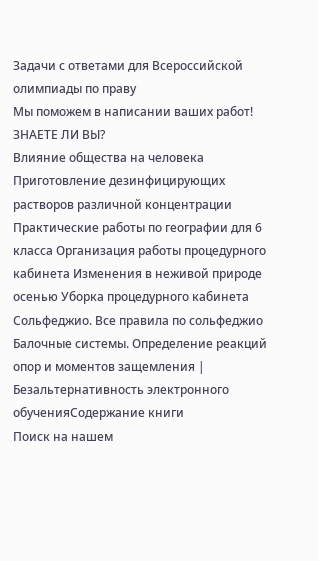Задачи с ответами для Всероссийской олимпиады по праву
Мы поможем в написании ваших работ! ЗНАЕТЕ ЛИ ВЫ?
Влияние общества на человека
Приготовление дезинфицирующих растворов различной концентрации Практические работы по географии для 6 класса Организация работы процедурного кабинета Изменения в неживой природе осенью Уборка процедурного кабинета Сольфеджио. Все правила по сольфеджио Балочные системы. Определение реакций опор и моментов защемления |
Безальтернативность электронного обученияСодержание книги
Поиск на нашем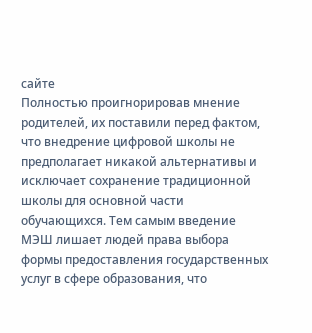сайте
Полностью проигнорировав мнение родителей, их поставили перед фактом, что внедрение цифровой школы не предполагает никакой альтернативы и исключает сохранение традиционной школы для основной части обучающихся. Тем самым введение МЭШ лишает людей права выбора формы предоставления государственных услуг в сфере образования, что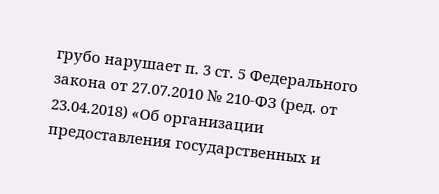грубо нарушает п. 3 ст. 5 Федерального закона от 27.07.2010 № 210-ФЗ (ред. от 23.04.2018) «Об организации предоставления государственных и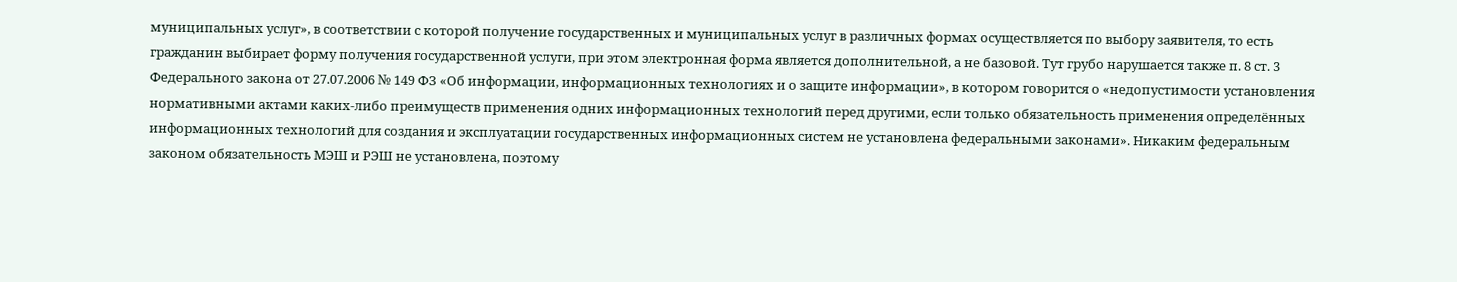муниципальных услуг», в соответствии с которой получение государственных и муниципальных услуг в различных формах осуществляется по выбору заявителя, то есть гражданин выбирает форму получения государственной услуги, при этом электронная форма является дополнительной, а не базовой. Тут грубо нарушается также п. 8 ст. 3 Федерального закона от 27.07.2006 № 149 ФЗ «Об информации, информационных технологиях и о защите информации», в котором говорится о «недопустимости установления нормативными актами каких-либо преимуществ применения одних информационных технологий перед другими, если только обязательность применения определённых информационных технологий для создания и эксплуатации государственных информационных систем не установлена федеральными законами». Никаким федеральным законом обязательность МЭШ и РЭШ не установлена, поэтому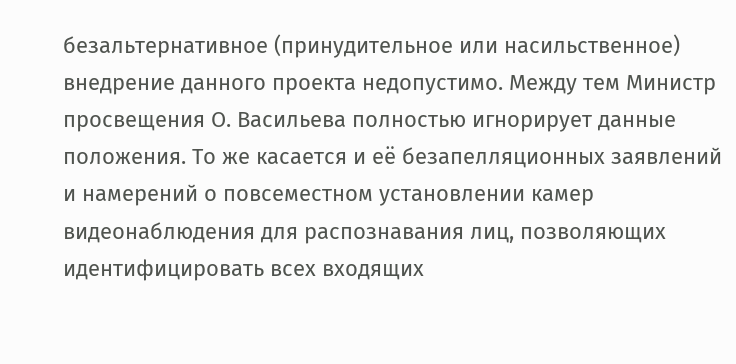безальтернативное (принудительное или насильственное) внедрение данного проекта недопустимо. Между тем Министр просвещения О. Васильева полностью игнорирует данные положения. То же касается и её безапелляционных заявлений и намерений о повсеместном установлении камер видеонаблюдения для распознавания лиц, позволяющих идентифицировать всех входящих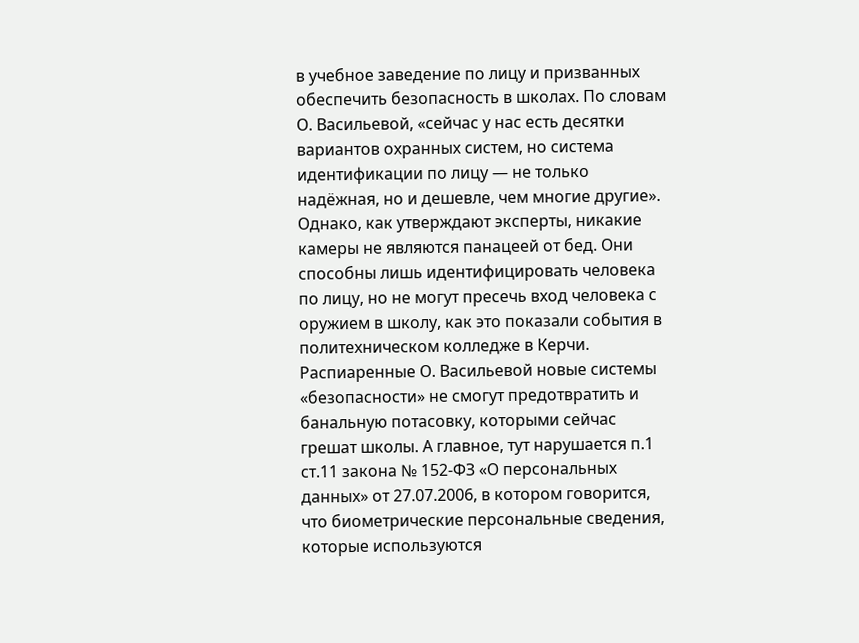в учебное заведение по лицу и призванных обеспечить безопасность в школах. По словам О. Васильевой, «сейчас у нас есть десятки вариантов охранных систем, но система идентификации по лицу — не только надёжная, но и дешевле, чем многие другие». Однако, как утверждают эксперты, никакие камеры не являются панацеей от бед. Они способны лишь идентифицировать человека по лицу, но не могут пресечь вход человека с оружием в школу, как это показали события в политехническом колледже в Керчи. Распиаренные О. Васильевой новые системы «безопасности» не смогут предотвратить и банальную потасовку, которыми сейчас грешат школы. А главное, тут нарушается п.1 ст.11 закона № 152-ФЗ «О персональных данных» от 27.07.2006, в котором говорится, что биометрические персональные сведения, которые используются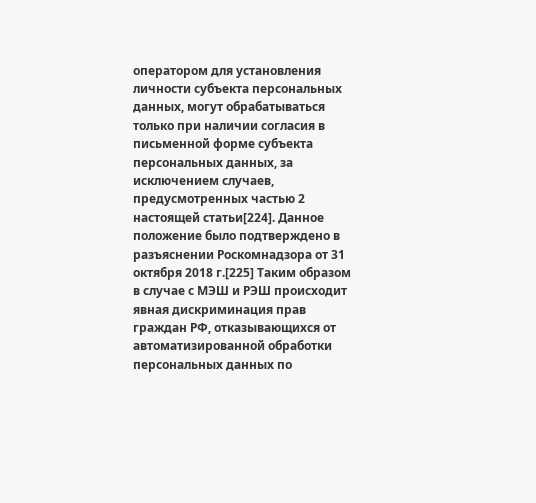оператором для установления личности субъекта персональных данных, могут обрабатываться только при наличии согласия в письменной форме субъекта персональных данных, за исключением случаев, предусмотренных частью 2 настоящей статьи[224]. Данное положение было подтверждено в разъяснении Роскомнадзора от 31 октября 2018 г.[225] Таким образом в случае с МЭШ и РЭШ происходит явная дискриминация прав граждан РФ, отказывающихся от автоматизированной обработки персональных данных по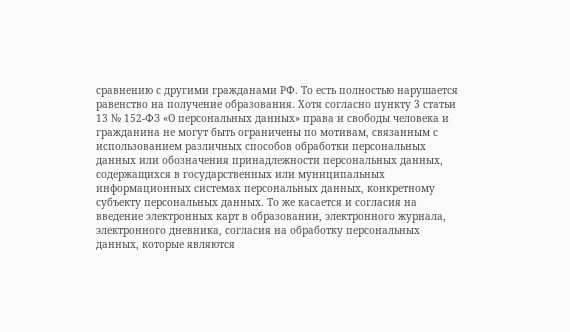сравнению с другими гражданами РФ. То есть полностью нарушается равенство на получение образования. Хотя согласно пункту 3 статьи 13 № 152-ФЗ «О персональных данных» права и свободы человека и гражданина не могут быть ограничены по мотивам, связанным с использованием различных способов обработки персональных данных или обозначения принадлежности персональных данных, содержащихся в государственных или муниципальных информационных системах персональных данных, конкретному субъекту персональных данных. То же касается и согласия на введение электронных карт в образовании, электронного журнала, электронного дневника, согласия на обработку персональных данных, которые являются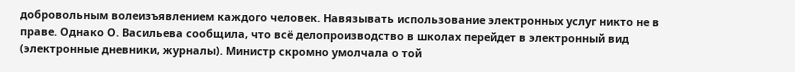добровольным волеизъявлением каждого человек. Навязывать использование электронных услуг никто не в праве. Однако О. Васильева сообщила, что всё делопроизводство в школах перейдет в электронный вид (электронные дневники, журналы). Министр скромно умолчала о той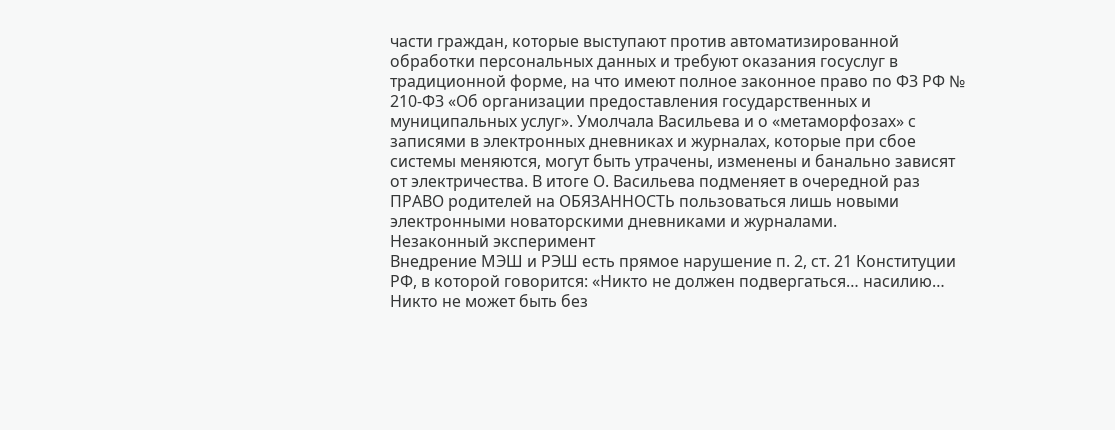части граждан, которые выступают против автоматизированной обработки персональных данных и требуют оказания госуслуг в традиционной форме, на что имеют полное законное право по ФЗ РФ № 210-ФЗ «Об организации предоставления государственных и муниципальных услуг». Умолчала Васильева и о «метаморфозах» с записями в электронных дневниках и журналах, которые при сбое системы меняются, могут быть утрачены, изменены и банально зависят от электричества. В итоге О. Васильева подменяет в очередной раз ПРАВО родителей на ОБЯЗАННОСТЬ пользоваться лишь новыми электронными новаторскими дневниками и журналами.
Незаконный эксперимент
Внедрение МЭШ и РЭШ есть прямое нарушение п. 2, ст. 21 Конституции РФ, в которой говорится: «Никто не должен подвергаться… насилию… Никто не может быть без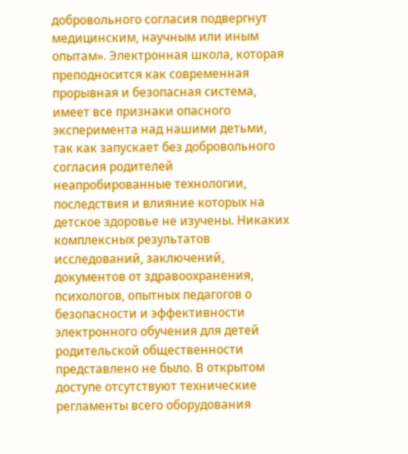добровольного согласия подвергнут медицинским, научным или иным опытам». Электронная школа, которая преподносится как современная прорывная и безопасная система, имеет все признаки опасного эксперимента над нашими детьми, так как запускает без добровольного согласия родителей неапробированные технологии, последствия и влияние которых на детское здоровье не изучены. Никаких комплексных результатов исследований, заключений, документов от здравоохранения, психологов, опытных педагогов о безопасности и эффективности электронного обучения для детей родительской общественности представлено не было. В открытом доступе отсутствуют технические регламенты всего оборудования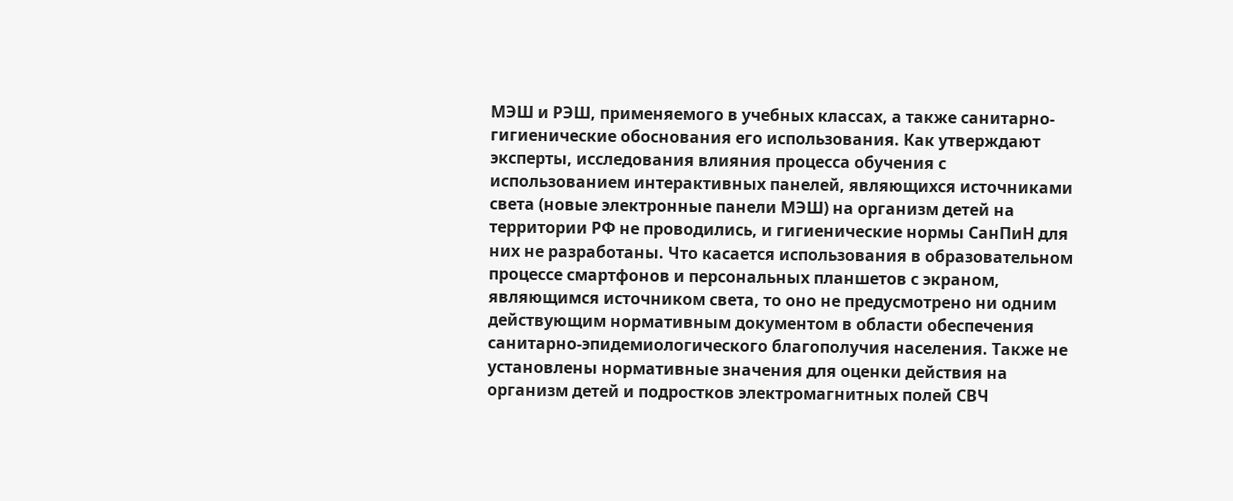МЭШ и РЭШ, применяемого в учебных классах, а также санитарно-гигиенические обоснования его использования. Как утверждают эксперты, исследования влияния процесса обучения с использованием интерактивных панелей, являющихся источниками света (новые электронные панели МЭШ) на организм детей на территории РФ не проводились, и гигиенические нормы СанПиН для них не разработаны. Что касается использования в образовательном процессе смартфонов и персональных планшетов с экраном, являющимся источником света, то оно не предусмотрено ни одним действующим нормативным документом в области обеспечения санитарно-эпидемиологического благополучия населения. Также не установлены нормативные значения для оценки действия на организм детей и подростков электромагнитных полей СВЧ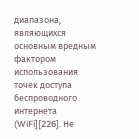диапазона, являющихся основным вредным фактором использования точек доступа беспроводного интернета (WiFi][226]. Не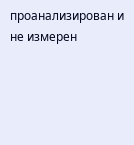проанализирован и не измерен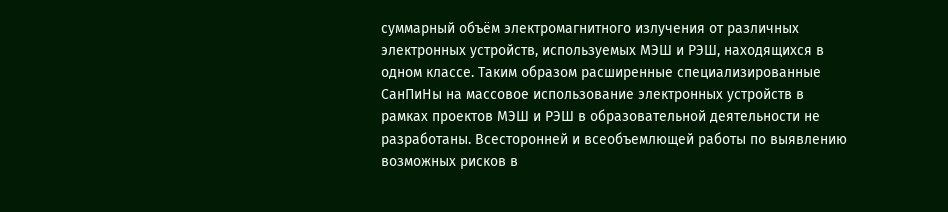суммарный объём электромагнитного излучения от различных электронных устройств, используемых МЭШ и РЭШ, находящихся в одном классе. Таким образом расширенные специализированные СанПиНы на массовое использование электронных устройств в рамках проектов МЭШ и РЭШ в образовательной деятельности не разработаны. Всесторонней и всеобъемлющей работы по выявлению возможных рисков в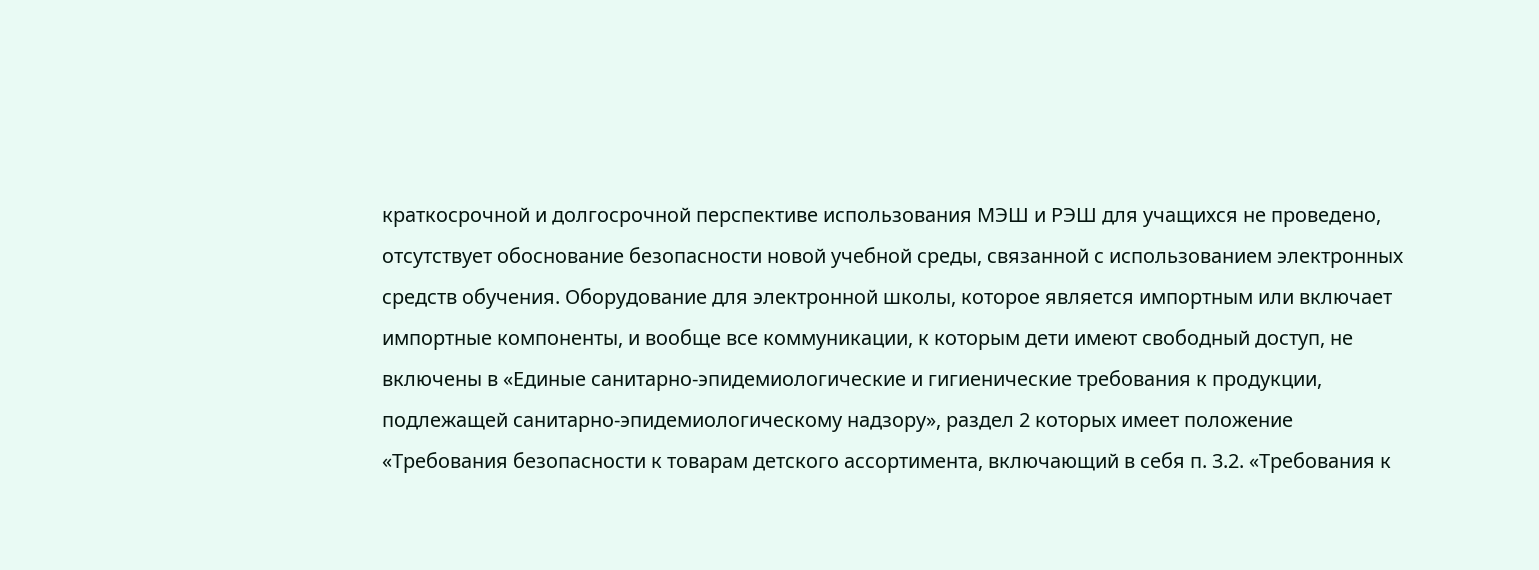краткосрочной и долгосрочной перспективе использования МЭШ и РЭШ для учащихся не проведено, отсутствует обоснование безопасности новой учебной среды, связанной с использованием электронных средств обучения. Оборудование для электронной школы, которое является импортным или включает импортные компоненты, и вообще все коммуникации, к которым дети имеют свободный доступ, не включены в «Единые санитарно-эпидемиологические и гигиенические требования к продукции, подлежащей санитарно-эпидемиологическому надзору», раздел 2 которых имеет положение «Требования безопасности к товарам детского ассортимента, включающий в себя п. 3.2. «Требования к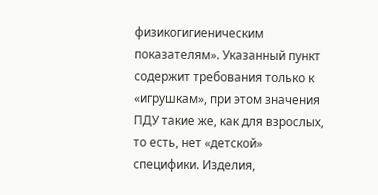физикогигиеническим показателям». Указанный пункт содержит требования только к «игрушкам», при этом значения ПДУ такие же, как для взрослых, то есть, нет «детской» специфики. Изделия,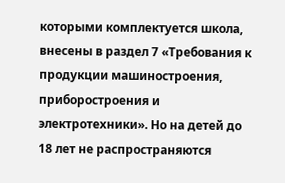которыми комплектуется школа, внесены в раздел 7 «Требования к продукции машиностроения, приборостроения и электротехники». Но на детей до 18 лет не распространяются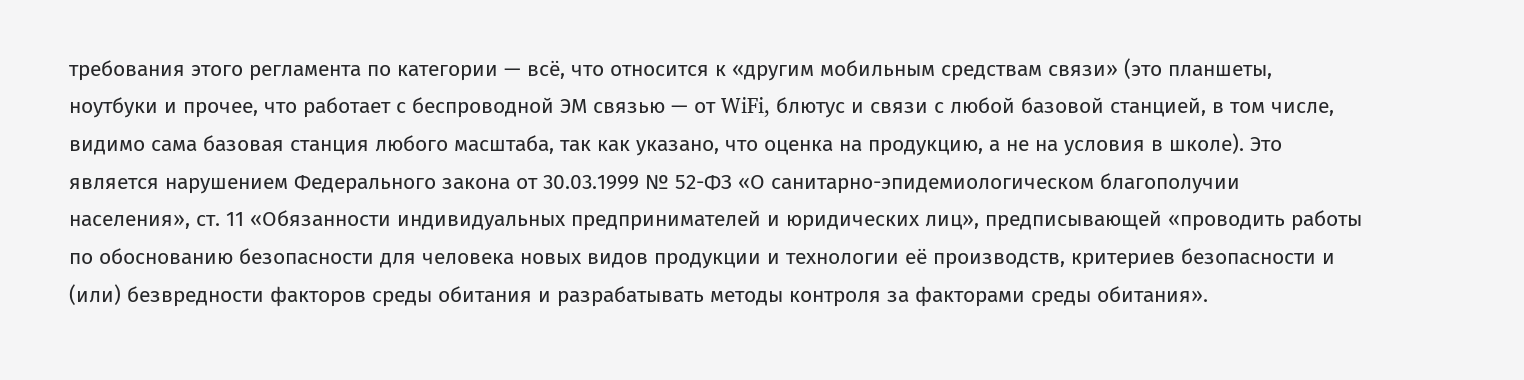требования этого регламента по категории — всё, что относится к «другим мобильным средствам связи» (это планшеты, ноутбуки и прочее, что работает с беспроводной ЭМ связью — от WiFi, блютус и связи с любой базовой станцией, в том числе, видимо сама базовая станция любого масштаба, так как указано, что оценка на продукцию, а не на условия в школе). Это является нарушением Федерального закона от 30.03.1999 № 52-ФЗ «О санитарно-эпидемиологическом благополучии населения», ст. 11 «Обязанности индивидуальных предпринимателей и юридических лиц», предписывающей «проводить работы по обоснованию безопасности для человека новых видов продукции и технологии её производств, критериев безопасности и (или) безвредности факторов среды обитания и разрабатывать методы контроля за факторами среды обитания».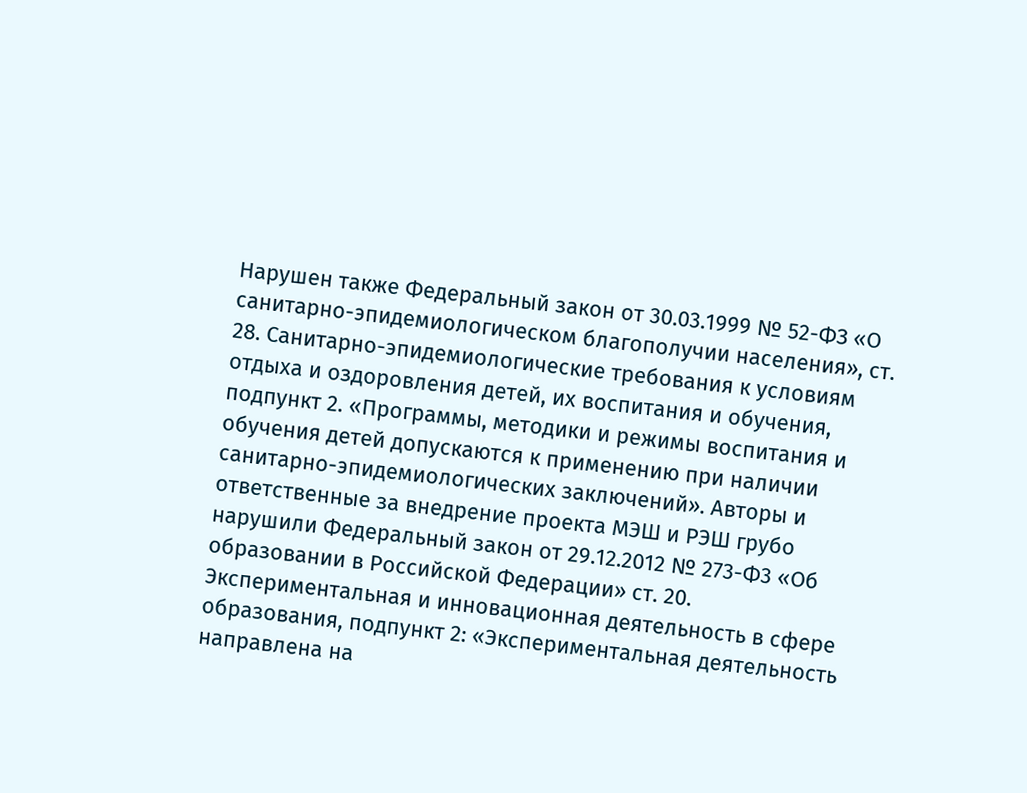Нарушен также Федеральный закон от 30.03.1999 № 52-ФЗ «О санитарно-эпидемиологическом благополучии населения», ст. 28. Санитарно-эпидемиологические требования к условиям отдыха и оздоровления детей, их воспитания и обучения, подпункт 2. «Программы, методики и режимы воспитания и обучения детей допускаются к применению при наличии санитарно-эпидемиологических заключений». Авторы и ответственные за внедрение проекта МЭШ и РЭШ грубо нарушили Федеральный закон от 29.12.2012 № 273-Ф3 «Об образовании в Российской Федерации» ст. 20. Экспериментальная и инновационная деятельность в сфере образования, подпункт 2: «Экспериментальная деятельность направлена на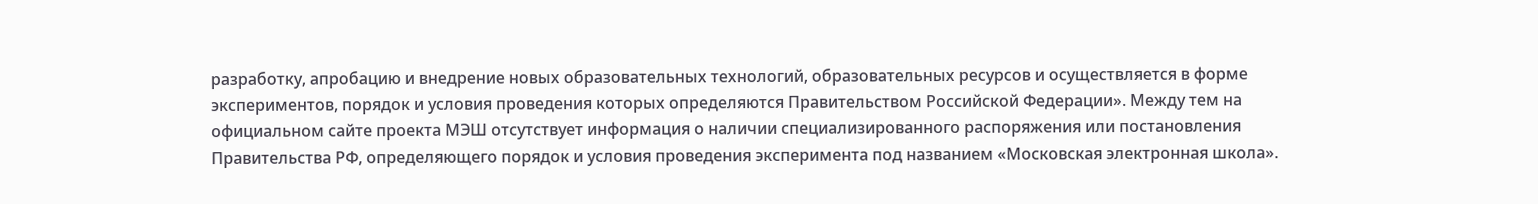разработку, апробацию и внедрение новых образовательных технологий, образовательных ресурсов и осуществляется в форме экспериментов, порядок и условия проведения которых определяются Правительством Российской Федерации». Между тем на официальном сайте проекта МЭШ отсутствует информация о наличии специализированного распоряжения или постановления Правительства РФ, определяющего порядок и условия проведения эксперимента под названием «Московская электронная школа».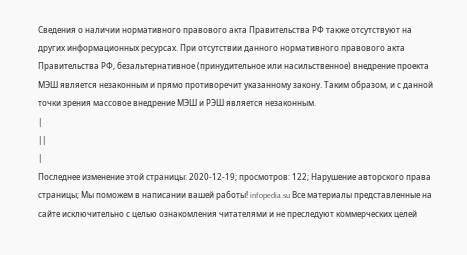Сведения о наличии нормативного правового акта Правительства РФ также отсутствуют на других информационных ресурсах. При отсутствии данного нормативного правового акта Правительства РФ, безальтернативное (принудительное или насильственное) внедрение проекта МЭШ является незаконным и прямо противоречит указанному закону. Таким образом, и с данной точки зрения массовое внедрение МЭШ и РЭШ является незаконным.
|
||
|
Последнее изменение этой страницы: 2020-12-19; просмотров: 122; Нарушение авторского права страницы; Мы поможем в написании вашей работы! infopedia.su Все материалы представленные на сайте исключительно с целью ознакомления читателями и не преследуют коммерческих целей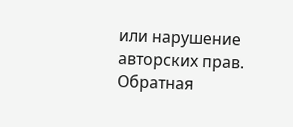или нарушение авторских прав. Обратная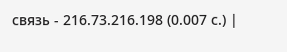связь - 216.73.216.198 (0.007 с.) |